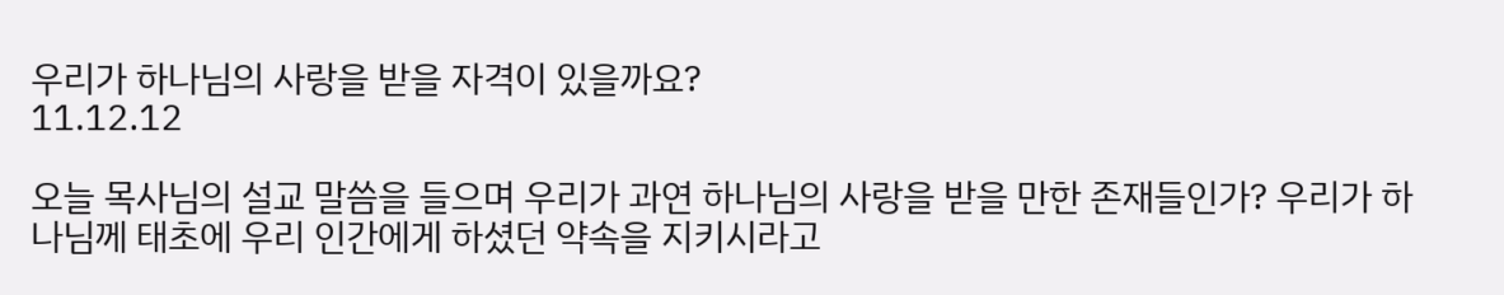우리가 하나님의 사랑을 받을 자격이 있을까요?
11.12.12

오늘 목사님의 설교 말씀을 들으며 우리가 과연 하나님의 사랑을 받을 만한 존재들인가? 우리가 하나님께 태초에 우리 인간에게 하셨던 약속을 지키시라고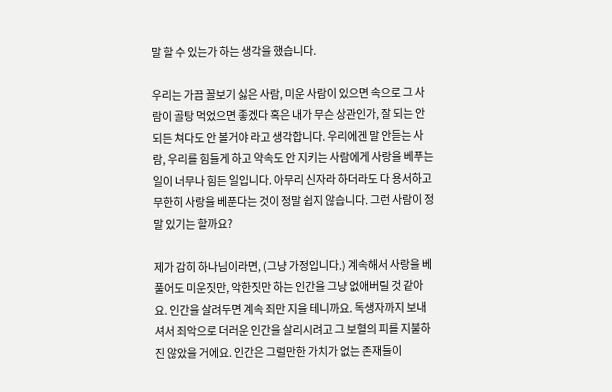말 할 수 있는가 하는 생각을 했습니다.

우리는 가끔 꼴보기 싫은 사람, 미운 사람이 있으면 속으로 그 사람이 골탕 먹었으면 좋겠다 혹은 내가 무슨 상관인가, 잘 되는 안 되든 쳐다도 안 볼거야 라고 생각합니다. 우리에겐 말 안듣는 사람, 우리를 힘들게 하고 약속도 안 지키는 사람에게 사랑을 베푸는 일이 너무나 힘든 일입니다. 아무리 신자라 하더라도 다 용서하고 무한히 사랑을 베푼다는 것이 정말 쉽지 않습니다. 그런 사람이 정말 있기는 할까요?

제가 감히 하나님이라면, (그냥 가정입니다.) 계속해서 사랑을 베풀어도 미운짓만, 악한짓만 하는 인간을 그냥 없애버릴 것 같아요. 인간을 살려두면 계속 죄만 지을 테니까요. 독생자까지 보내셔서 죄악으로 더러운 인간을 살리시려고 그 보혈의 피를 지불하진 않았을 거에요. 인간은 그럴만한 가치가 없는 존재들이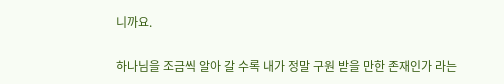니까요.

하나님을 조금씩 알아 갈 수록 내가 정말 구원 받을 만한 존재인가 라는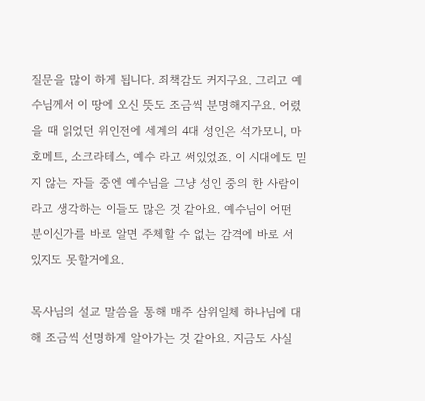질문을 많이 하게 됩니다. 죄책감도 커지구요. 그리고 예수님께서 이 땅에 오신 뜻도 조금씩 분명해지구요. 어렸을 때 읽었던 위인전에 세계의 4대 성인은 석가모니, 마호메트, 소크라테스, 예수 라고 써있었죠. 이 시대에도 믿지 않는 자들 중엔 예수님을 그냥 성인 중의 한 사람이라고 생각하는 이들도 많은 것 같아요. 예수님이 어떤 분이신가를 바로 알면 주체할 수 없는 감격에 바로 서 있지도 못할거에요.

목사님의 설교 말씀을 통해 매주 삼위일체 하나님에 대해 조금씩 선명하게 알아가는 것 같아요. 지금도 사실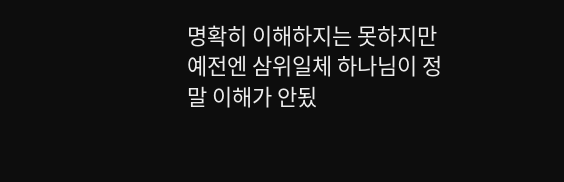명확히 이해하지는 못하지만 예전엔 삼위일체 하나님이 정말 이해가 안됬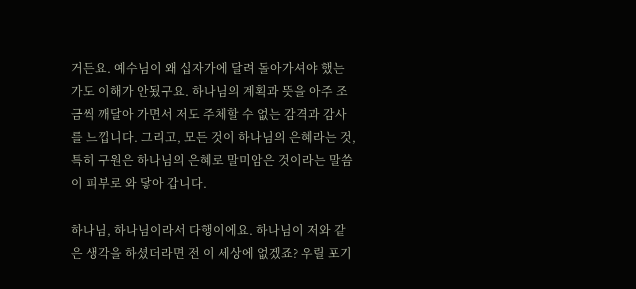거든요. 예수님이 왜 십자가에 달려 돌아가셔야 했는가도 이해가 안됬구요. 하나님의 계획과 뜻을 아주 조금씩 깨달아 가면서 저도 주체할 수 없는 감격과 감사를 느낍니다. 그리고, 모든 것이 하나님의 은혜라는 것, 특히 구원은 하나님의 은혜로 말미암은 것이라는 말씀이 피부로 와 닿아 갑니다.

하나님, 하나님이라서 다행이에요. 하나님이 저와 같은 생각을 하셨더라면 전 이 세상에 없겠죠? 우릴 포기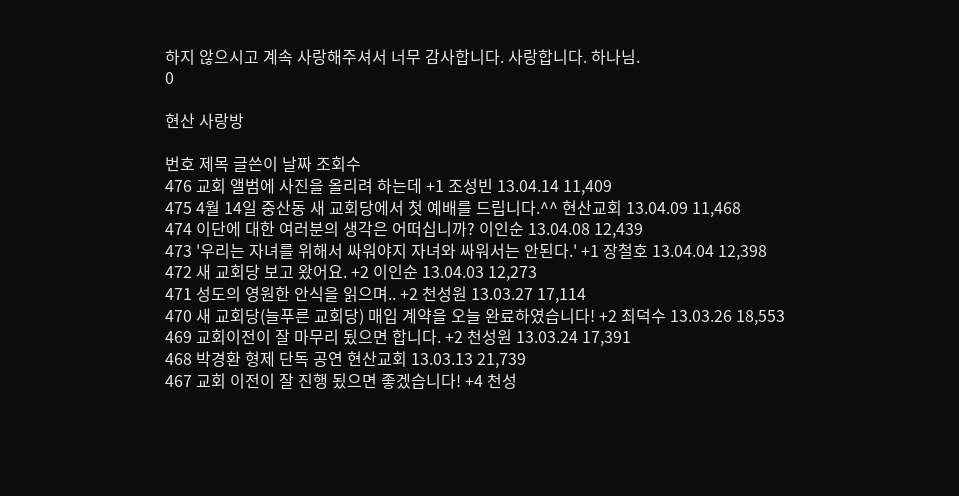하지 않으시고 계속 사랑해주셔서 너무 감사합니다. 사랑합니다. 하나님.
0

현산 사랑방

번호 제목 글쓴이 날짜 조회수
476 교회 앨범에 사진을 올리려 하는데 +1 조성빈 13.04.14 11,409
475 4월 14일 중산동 새 교회당에서 첫 예배를 드립니다.^^ 현산교회 13.04.09 11,468
474 이단에 대한 여러분의 생각은 어떠십니까? 이인순 13.04.08 12,439
473 '우리는 자녀를 위해서 싸워야지 자녀와 싸워서는 안된다.' +1 장철호 13.04.04 12,398
472 새 교회당 보고 왔어요. +2 이인순 13.04.03 12,273
471 성도의 영원한 안식을 읽으며.. +2 천성원 13.03.27 17,114
470 새 교회당(늘푸른 교회당) 매입 계약을 오늘 완료하였습니다! +2 최덕수 13.03.26 18,553
469 교회이전이 잘 마무리 됬으면 합니다. +2 천성원 13.03.24 17,391
468 박경환 형제 단독 공연 현산교회 13.03.13 21,739
467 교회 이전이 잘 진행 됬으면 좋겠습니다! +4 천성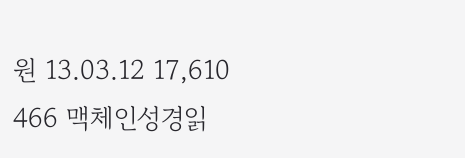원 13.03.12 17,610
466 맥체인성경읽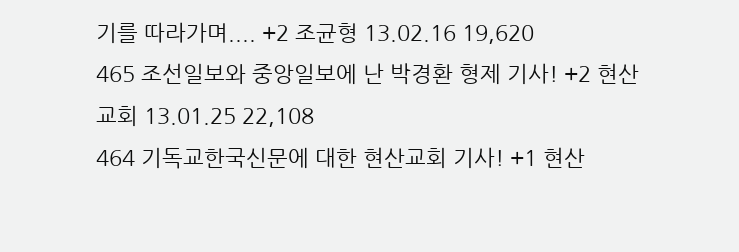기를 따라가며.... +2 조균형 13.02.16 19,620
465 조선일보와 중앙일보에 난 박경환 형제 기사! +2 현산교회 13.01.25 22,108
464 기독교한국신문에 대한 현산교회 기사! +1 현산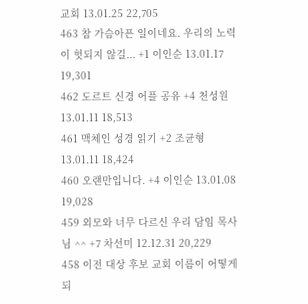교회 13.01.25 22,705
463 참 가슴아픈 일이네요. 우리의 노력이 헛되지 않길... +1 이인순 13.01.17 19,301
462 도르트 신경 어플 공유 +4 천성원 13.01.11 18,513
461 맥체인 성경 읽기 +2 조균형 13.01.11 18,424
460 오랜만입니다. +4 이인순 13.01.08 19,028
459 외모와 너무 다르신 우리 담임 목사님 ^^ +7 차선미 12.12.31 20,229
458 이전 대상 후보 교회 이름이 어떻게 되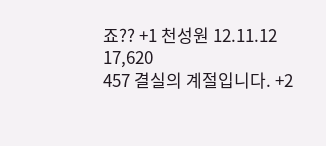죠?? +1 천성원 12.11.12 17,620
457 결실의 계절입니다. +2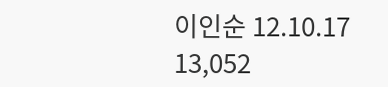이인순 12.10.17 13,052